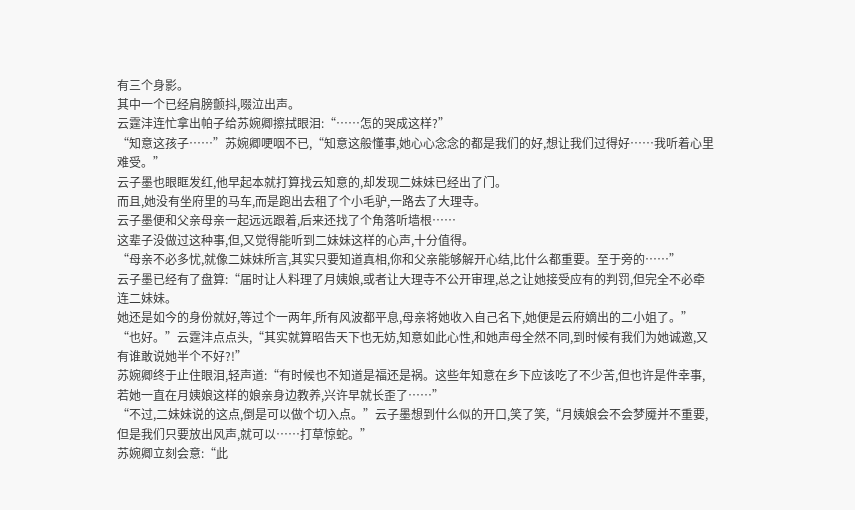有三个身影。
其中一个已经肩膀颤抖,啜泣出声。
云霆沣连忙拿出帕子给苏婉卿擦拭眼泪:“……怎的哭成这样?”
“知意这孩子……”苏婉卿哽咽不已,“知意这般懂事,她心心念念的都是我们的好,想让我们过得好……我听着心里难受。”
云子墨也眼眶发红,他早起本就打算找云知意的,却发现二妹妹已经出了门。
而且,她没有坐府里的马车,而是跑出去租了个小毛驴,一路去了大理寺。
云子墨便和父亲母亲一起远远跟着,后来还找了个角落听墙根……
这辈子没做过这种事,但,又觉得能听到二妹妹这样的心声,十分值得。
“母亲不必多忧,就像二妹妹所言,其实只要知道真相,你和父亲能够解开心结,比什么都重要。至于旁的……”
云子墨已经有了盘算:“届时让人料理了月姨娘,或者让大理寺不公开审理,总之让她接受应有的判罚,但完全不必牵连二妹妹。
她还是如今的身份就好,等过个一两年,所有风波都平息,母亲将她收入自己名下,她便是云府嫡出的二小姐了。”
“也好。”云霆沣点点头,“其实就算昭告天下也无妨,知意如此心性,和她声母全然不同,到时候有我们为她诚邀,又有谁敢说她半个不好?!”
苏婉卿终于止住眼泪,轻声道:“有时候也不知道是福还是祸。这些年知意在乡下应该吃了不少苦,但也许是件幸事,若她一直在月姨娘这样的娘亲身边教养,兴许早就长歪了……”
“不过,二妹妹说的这点,倒是可以做个切入点。”云子墨想到什么似的开口,笑了笑,“月姨娘会不会梦魇并不重要,但是我们只要放出风声,就可以……打草惊蛇。”
苏婉卿立刻会意:“此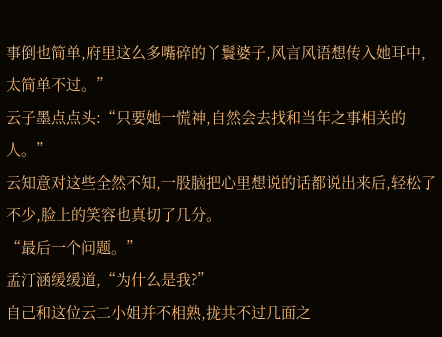事倒也简单,府里这么多嘴碎的丫鬟婆子,风言风语想传入她耳中,太简单不过。”
云子墨点点头:“只要她一慌神,自然会去找和当年之事相关的人。”
云知意对这些全然不知,一股脑把心里想说的话都说出来后,轻松了不少,脸上的笑容也真切了几分。
“最后一个问题。”
孟汀涵缓缓道,“为什么是我?”
自己和这位云二小姐并不相熟,拢共不过几面之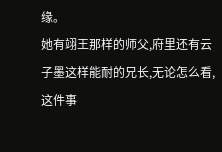缘。
她有翊王那样的师父,府里还有云子墨这样能耐的兄长,无论怎么看,这件事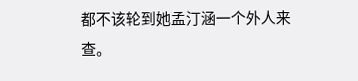都不该轮到她孟汀涵一个外人来查。